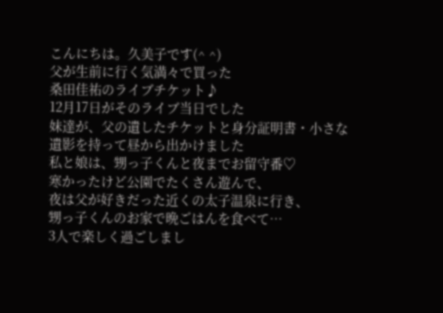こんにちは。久美子です(^ ^)
父が生前に行く気満々で買った
桑田佳祐のライブチケット♪
12月17日がそのライブ当日でした
妹達が、父の遺したチケットと身分証明書・小さな遺影を持って昼から出かけました
私と娘は、甥っ子くんと夜までお留守番♡
寒かったけど公園でたくさん遊んで、
夜は父が好きだった近くの太子温泉に行き、
甥っ子くんのお家で晩ごはんを食べて…
3人で楽しく過ごしまし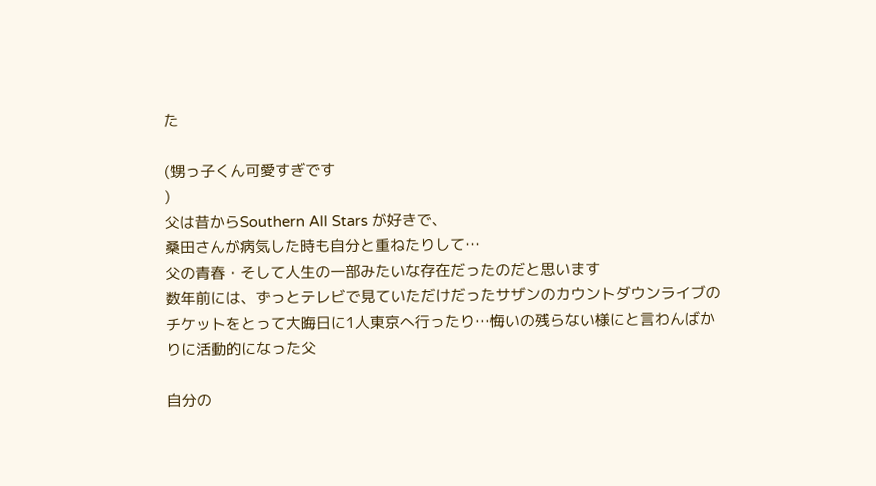た

(甥っ子くん可愛すぎです
)
父は昔からSouthern All Stars が好きで、
桑田さんが病気した時も自分と重ねたりして…
父の青春・そして人生の一部みたいな存在だったのだと思います
数年前には、ずっとテレビで見ていただけだったサザンのカウントダウンライブのチケットをとって大晦日に1人東京へ行ったり…悔いの残らない様にと言わんばかりに活動的になった父

自分の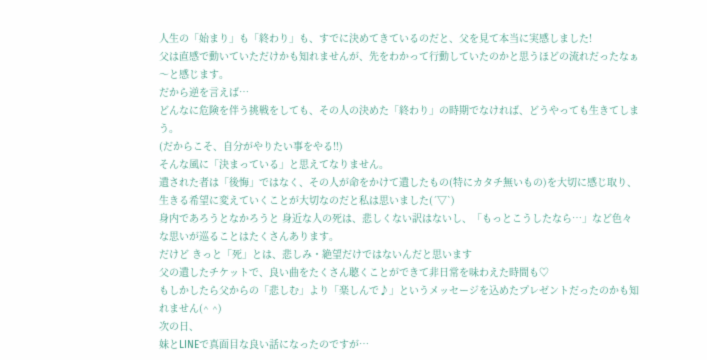人生の「始まり」も「終わり」も、すでに決めてきているのだと、父を見て本当に実感しました!
父は直感で動いていただけかも知れませんが、先をわかって行動していたのかと思うほどの流れだったなぁ〜と感じます。
だから逆を言えば…
どんなに危険を伴う挑戦をしても、その人の決めた「終わり」の時期でなければ、どうやっても生きてしまう。
(だからこそ、自分がやりたい事をやる‼)
そんな風に「決まっている」と思えてなりません。
遺された者は「後悔」ではなく、その人が命をかけて遺したもの(特にカタチ無いもの)を大切に感じ取り、生きる希望に変えていくことが大切なのだと私は思いました(´▽`)
身内であろうとなかろうと 身近な人の死は、悲しくない訳はないし、「もっとこうしたなら…」など色々な思いが巡ることはたくさんあります。
だけど きっと「死」とは、悲しみ・絶望だけではないんだと思います
父の遺したチケットで、良い曲をたくさん聴くことができて非日常を味わえた時間も♡
もしかしたら父からの「悲しむ」より「楽しんで♪」というメッセージを込めたプレゼントだったのかも知れません(^ ^)
次の日、
妹とLINEで真面目な良い話になったのですが…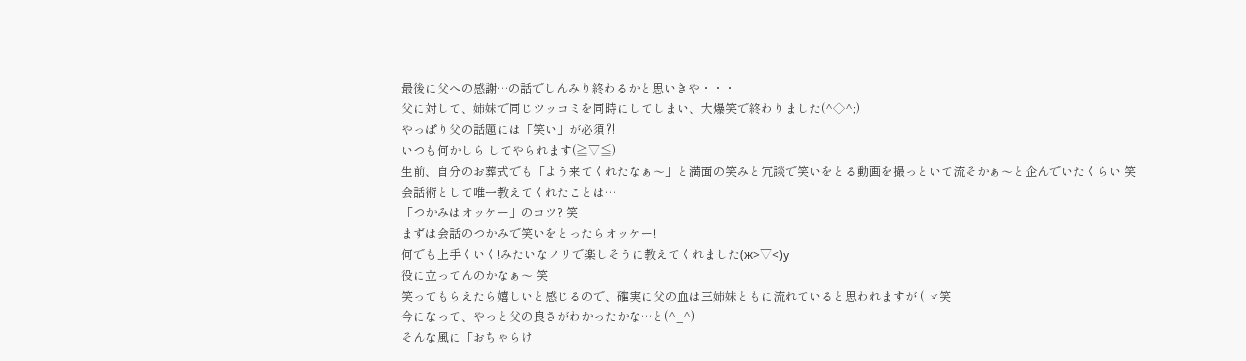最後に父への感謝…の話でしんみり終わるかと思いきや・・・
父に対して、姉妹で同じツッコミを同時にしてしまい、大爆笑で終わりました(^◇^;)
やっぱり父の話題には「笑い」が必須⁈
いつも何かしら してやられます(≧▽≦)
生前、自分のお葬式でも「よう来てくれたなぁ〜」と満面の笑みと冗談で笑いをとる動画を撮っといて流そかぁ〜と企んでいたくらい 笑
会話術として唯一教えてくれたことは…
「つかみはオッケー」のコツ? 笑
まずは会話のつかみで笑いをとったらオッケー!
何でも上手くいく!みたいなノリで楽しそうに教えてくれました(ж>▽<)y
役に立ってんのかなぁ〜 笑
笑ってもらえたら嬉しいと感じるので、確実に父の血は三姉妹ともに流れていると思われますが ( ゞ笑
今になって、やっと父の良さがわかったかな…と(^_^)
そんな風に「おちゃらけ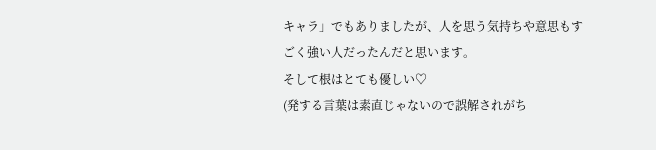キャラ」でもありましたが、人を思う気持ちや意思もすごく強い人だったんだと思います。
そして根はとても優しい♡
(発する言葉は素直じゃないので誤解されがち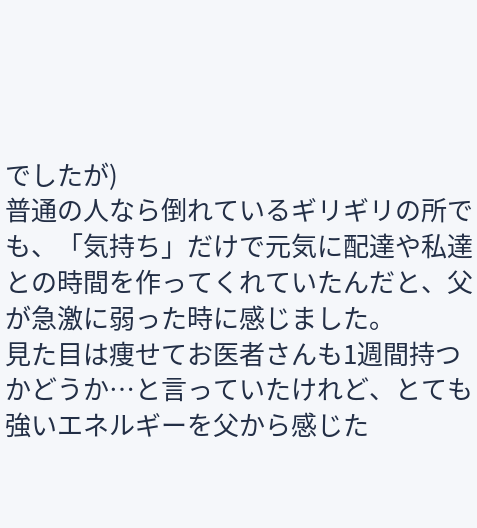でしたが)
普通の人なら倒れているギリギリの所でも、「気持ち」だけで元気に配達や私達との時間を作ってくれていたんだと、父が急激に弱った時に感じました。
見た目は痩せてお医者さんも1週間持つかどうか…と言っていたけれど、とても強いエネルギーを父から感じた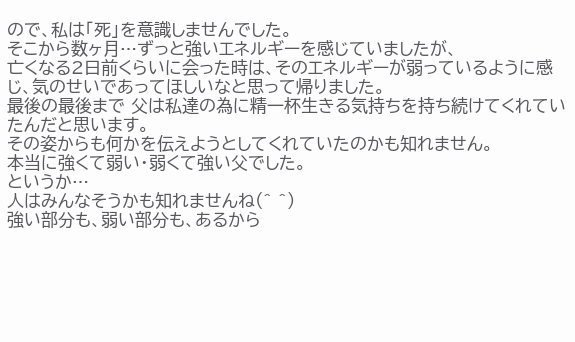ので、私は「死」を意識しませんでした。
そこから数ヶ月…ずっと強いエネルギーを感じていましたが、
亡くなる2日前くらいに会った時は、そのエネルギーが弱っているように感じ、気のせいであってほしいなと思って帰りました。
最後の最後まで 父は私達の為に精一杯生きる気持ちを持ち続けてくれていたんだと思います。
その姿からも何かを伝えようとしてくれていたのかも知れません。
本当に強くて弱い・弱くて強い父でした。
というか…
人はみんなそうかも知れませんね(^ ^)
強い部分も、弱い部分も、あるから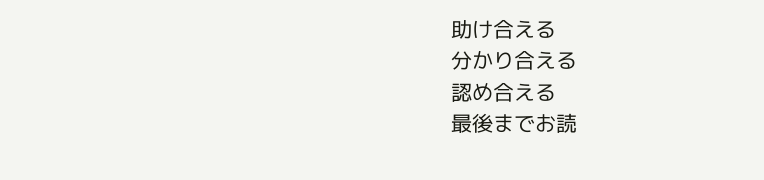助け合える
分かり合える
認め合える
最後までお読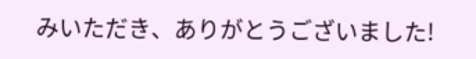みいただき、ありがとうございました!